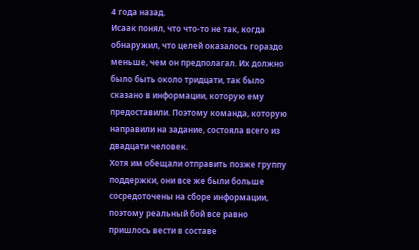4 года назад.
Исаак понял, что что-то не так, когда обнаружил, что целей оказалось гораздо меньше, чем он предполагал. Их должно было быть около тридцати, так было сказано в информации, которую ему предоставили. Поэтому команда, которую направили на задание, состояла всего из двадцати человек.
Хотя им обещали отправить позже группу поддержки, они все же были больше сосредоточены на сборе информации, поэтому реальный бой все равно пришлось вести в составе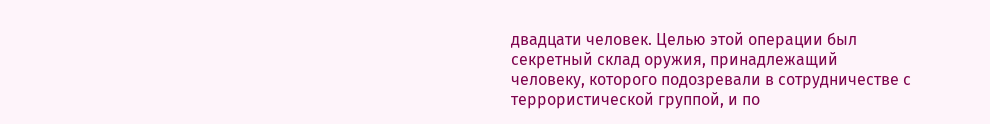двадцати человек. Целью этой операции был секретный склад оружия, принадлежащий человеку, которого подозревали в сотрудничестве с террористической группой, и по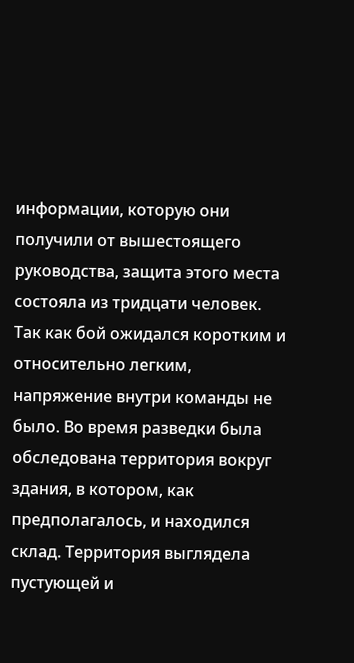информации, которую они получили от вышестоящего руководства, защита этого места состояла из тридцати человек.
Так как бой ожидался коротким и относительно легким, напряжение внутри команды не было. Во время разведки была обследована территория вокруг здания, в котором, как предполагалось, и находился склад. Территория выглядела пустующей и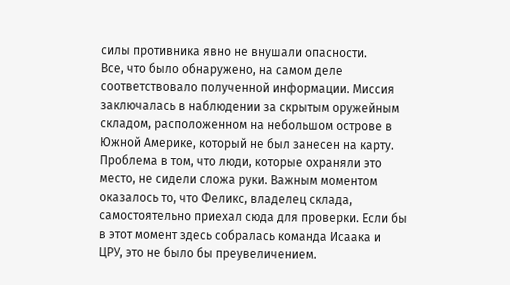силы противника явно не внушали опасности.
Все, что было обнаружено, на самом деле соответствовало полученной информации. Миссия заключалась в наблюдении за скрытым оружейным складом, расположенном на небольшом острове в Южной Америке, который не был занесен на карту.
Проблема в том, что люди, которые охраняли это место, не сидели сложа руки. Важным моментом оказалось то, что Феликс, владелец склада, самостоятельно приехал сюда для проверки. Если бы в этот момент здесь собралась команда Исаака и ЦРУ, это не было бы преувеличением.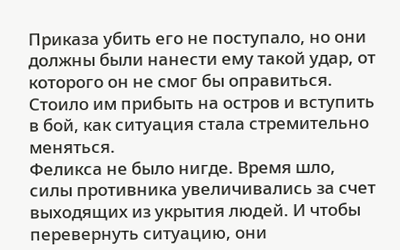Приказа убить его не поступало, но они должны были нанести ему такой удар, от которого он не смог бы оправиться. Стоило им прибыть на остров и вступить в бой, как ситуация стала стремительно меняться.
Феликса не было нигде. Время шло, силы противника увеличивались за счет выходящих из укрытия людей. И чтобы перевернуть ситуацию, они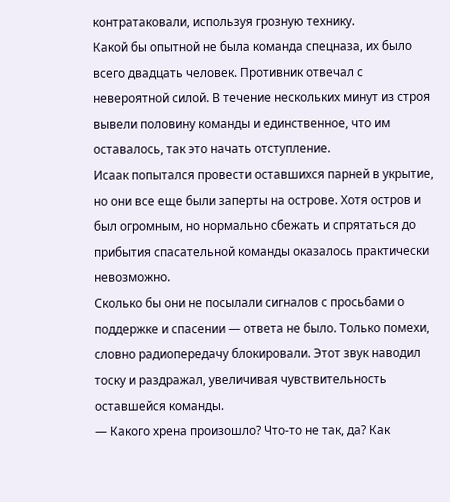контратаковали, используя грозную технику.
Какой бы опытной не была команда спецназа, их было всего двадцать человек. Противник отвечал с невероятной силой. В течение нескольких минут из строя вывели половину команды и единственное, что им оставалось, так это начать отступление.
Исаак попытался провести оставшихся парней в укрытие, но они все еще были заперты на острове. Хотя остров и был огромным, но нормально сбежать и спрятаться до прибытия спасательной команды оказалось практически невозможно.
Сколько бы они не посылали сигналов с просьбами о поддержке и спасении — ответа не было. Только помехи, словно радиопередачу блокировали. Этот звук наводил тоску и раздражал, увеличивая чувствительность оставшейся команды.
— Какого хрена произошло? Что-то не так, да? Как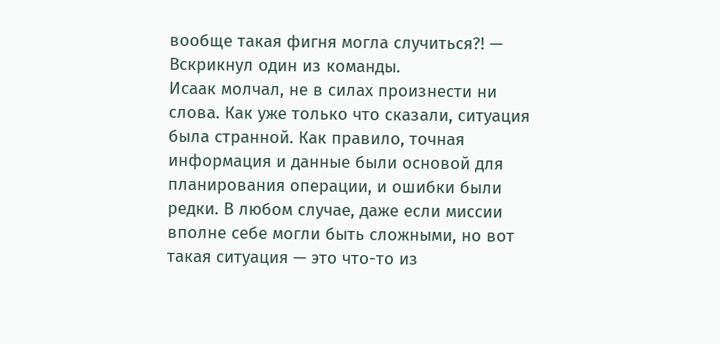вообще такая фигня могла случиться?! — Вскрикнул один из команды.
Исаак молчал, не в силах произнести ни слова. Как уже только что сказали, ситуация была странной. Как правило, точная информация и данные были основой для планирования операции, и ошибки были редки. В любом случае, даже если миссии вполне себе могли быть сложными, но вот такая ситуация — это что-то из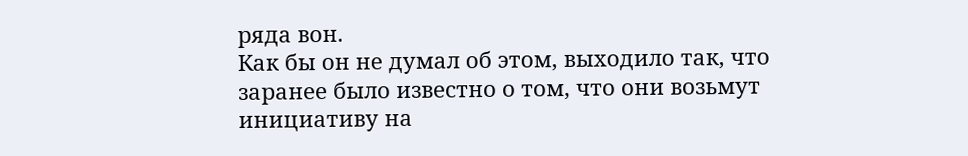ряда вон.
Как бы он не думал об этом, выходило так, что заранее было известно о том, что они возьмут инициативу на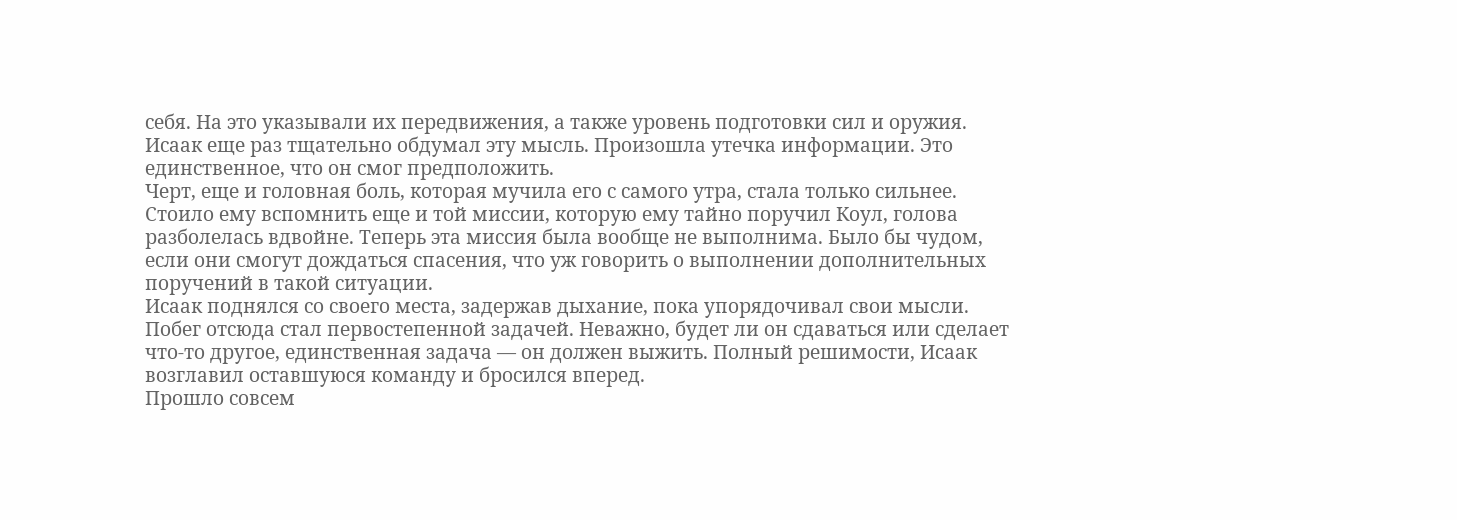себя. На это указывали их передвижения, а также уровень подготовки сил и оружия. Исаак еще раз тщательно обдумал эту мысль. Произошла утечка информации. Это единственное, что он смог предположить.
Черт, еще и головная боль, которая мучила его с самого утра, стала только сильнее. Стоило ему вспомнить еще и той миссии, которую ему тайно поручил Коул, голова разболелась вдвойне. Теперь эта миссия была вообще не выполнима. Было бы чудом, если они смогут дождаться спасения, что уж говорить о выполнении дополнительных поручений в такой ситуации.
Исаак поднялся со своего места, задержав дыхание, пока упорядочивал свои мысли. Побег отсюда стал первостепенной задачей. Неважно, будет ли он сдаваться или сделает что-то другое, единственная задача — он должен выжить. Полный решимости, Исаак возглавил оставшуюся команду и бросился вперед.
Прошло совсем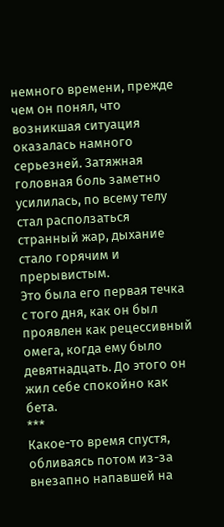немного времени, прежде чем он понял, что возникшая ситуация оказалась намного серьезней. Затяжная головная боль заметно усилилась, по всему телу стал расползаться странный жар, дыхание стало горячим и прерывистым.
Это была его первая течка с того дня, как он был проявлен как рецессивный омега, когда ему было девятнадцать. До этого он жил себе спокойно как бета.
***
Какое-то время спустя, обливаясь потом из-за внезапно напавшей на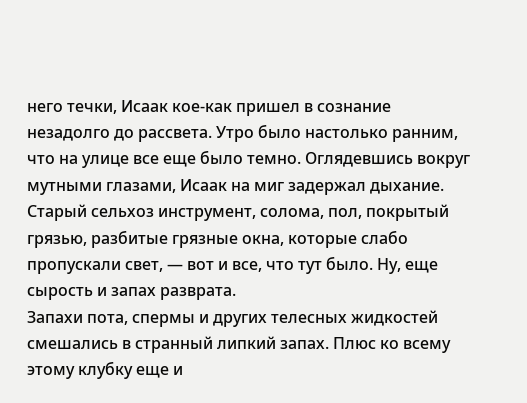него течки, Исаак кое-как пришел в сознание незадолго до рассвета. Утро было настолько ранним, что на улице все еще было темно. Оглядевшись вокруг мутными глазами, Исаак на миг задержал дыхание. Старый сельхоз инструмент, солома, пол, покрытый грязью, разбитые грязные окна, которые слабо пропускали свет, — вот и все, что тут было. Ну, еще сырость и запах разврата.
Запахи пота, спермы и других телесных жидкостей смешались в странный липкий запах. Плюс ко всему этому клубку еще и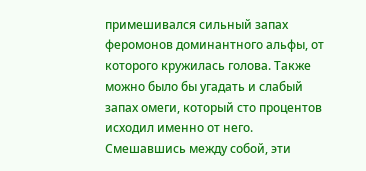примешивался сильный запах феромонов доминантного альфы, от которого кружилась голова. Также можно было бы угадать и слабый запах омеги, который сто процентов исходил именно от него. Смешавшись между собой, эти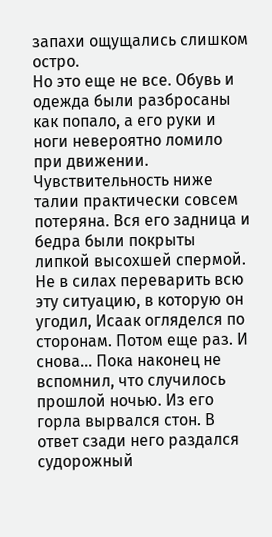запахи ощущались слишком остро.
Но это еще не все. Обувь и одежда были разбросаны как попало, а его руки и ноги невероятно ломило при движении. Чувствительность ниже талии практически совсем потеряна. Вся его задница и бедра были покрыты липкой высохшей спермой.
Не в силах переварить всю эту ситуацию, в которую он угодил, Исаак огляделся по сторонам. Потом еще раз. И снова... Пока наконец не вспомнил, что случилось прошлой ночью. Из его горла вырвался стон. В ответ сзади него раздался судорожный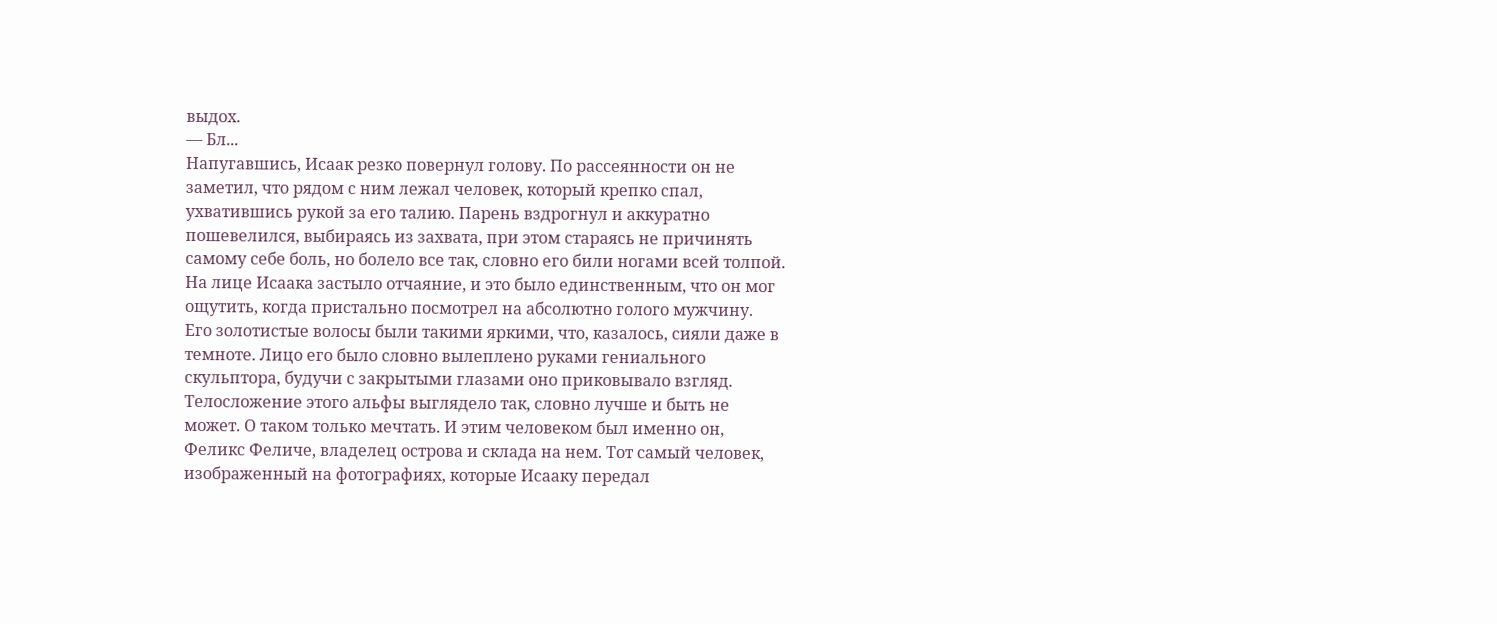выдох.
— Бл...
Напугавшись, Исаак резко повернул голову. По рассеянности он не заметил, что рядом с ним лежал человек, который крепко спал, ухватившись рукой за его талию. Парень вздрогнул и аккуратно пошевелился, выбираясь из захвата, при этом стараясь не причинять самому себе боль, но болело все так, словно его били ногами всей толпой. На лице Исаака застыло отчаяние, и это было единственным, что он мог ощутить, когда пристально посмотрел на абсолютно голого мужчину.
Его золотистые волосы были такими яркими, что, казалось, сияли даже в темноте. Лицо его было словно вылеплено руками гениального скульптора, будучи с закрытыми глазами оно приковывало взгляд. Телосложение этого альфы выглядело так, словно лучше и быть не может. О таком только мечтать. И этим человеком был именно он, Феликс Феличе, владелец острова и склада на нем. Тот самый человек, изображенный на фотографиях, которые Исааку передал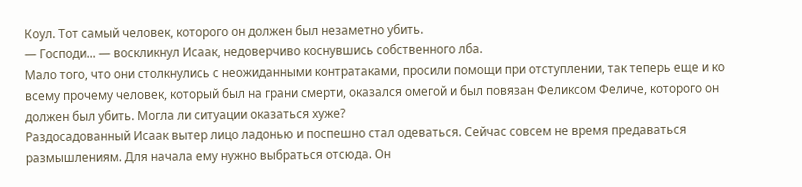Коул. Тот самый человек, которого он должен был незаметно убить.
— Господи... — воскликнул Исаак, недоверчиво коснувшись собственного лба.
Мало того, что они столкнулись с неожиданными контратаками, просили помощи при отступлении, так теперь еще и ко всему прочему человек, который был на грани смерти, оказался омегой и был повязан Феликсом Феличе, которого он должен был убить. Могла ли ситуации оказаться хуже?
Раздосадованный Исаак вытер лицо ладонью и поспешно стал одеваться. Сейчас совсем не время предаваться размышлениям. Для начала ему нужно выбраться отсюда. Он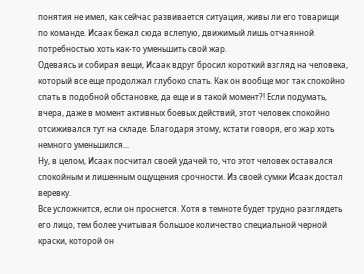понятия не имел, как сейчас развивается ситуация, живы ли его товарищи по команде. Исаак бежал сюда вслепую, движимый лишь отчаянной потребностью хоть как-то уменьшить свой жар.
Одеваясь и собирая вещи, Исаак вдруг бросил короткий взгляд на человека, который все еще продолжал глубоко спать. Как он вообще мог так спокойно спать в подобной обстановке, да еще и в такой момент?! Если подумать, вчера, даже в момент активных боевых действий, этот человек спокойно отсиживался тут на складе. Благодаря этому, кстати говоря, его жар хоть немного уменьшился...
Ну, в целом, Исаак посчитал своей удачей то, что этот человек оставался спокойным и лишенным ощущения срочности. Из своей сумки Исаак достал веревку.
Все усложнится, если он проснется. Хотя в темноте будет трудно разглядеть его лицо, тем более учитывая большое количество специальной черной краски, которой он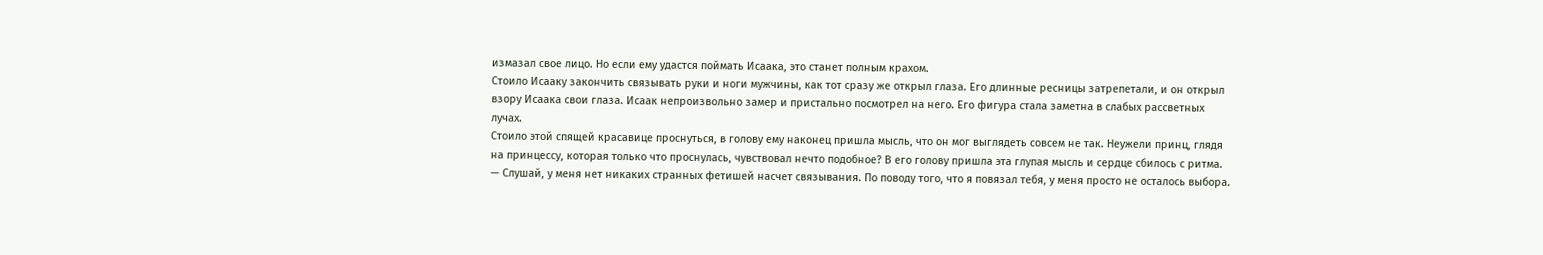измазал свое лицо. Но если ему удастся поймать Исаака, это станет полным крахом.
Стоило Исааку закончить связывать руки и ноги мужчины, как тот сразу же открыл глаза. Его длинные ресницы затрепетали, и он открыл взору Исаака свои глаза. Исаак непроизвольно замер и пристально посмотрел на него. Его фигура стала заметна в слабых рассветных лучах.
Стоило этой спящей красавице проснуться, в голову ему наконец пришла мысль, что он мог выглядеть совсем не так. Неужели принц, глядя на принцессу, которая только что проснулась, чувствовал нечто подобное? В его голову пришла эта глупая мысль и сердце сбилось с ритма.
— Слушай, у меня нет никаких странных фетишей насчет связывания. По поводу того, что я повязал тебя, у меня просто не осталось выбора.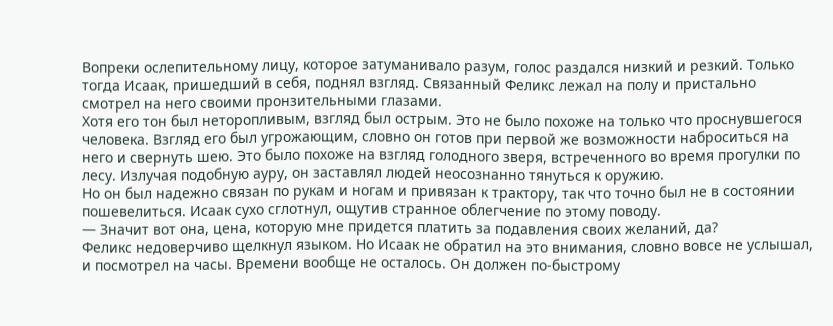Вопреки ослепительному лицу, которое затуманивало разум, голос раздался низкий и резкий. Только тогда Исаак, пришедший в себя, поднял взгляд. Связанный Феликс лежал на полу и пристально смотрел на него своими пронзительными глазами.
Хотя его тон был неторопливым, взгляд был острым. Это не было похоже на только что проснувшегося человека. Взгляд его был угрожающим, словно он готов при первой же возможности наброситься на него и свернуть шею. Это было похоже на взгляд голодного зверя, встреченного во время прогулки по лесу. Излучая подобную ауру, он заставлял людей неосознанно тянуться к оружию.
Но он был надежно связан по рукам и ногам и привязан к трактору, так что точно был не в состоянии пошевелиться. Исаак сухо сглотнул, ощутив странное облегчение по этому поводу.
— Значит вот она, цена, которую мне придется платить за подавления своих желаний, да?
Феликс недоверчиво щелкнул языком. Но Исаак не обратил на это внимания, словно вовсе не услышал, и посмотрел на часы. Времени вообще не осталось. Он должен по-быстрому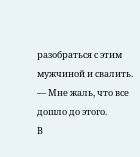разобраться с этим мужчиной и свалить.
— Мне жаль, что все дошло до этого.
В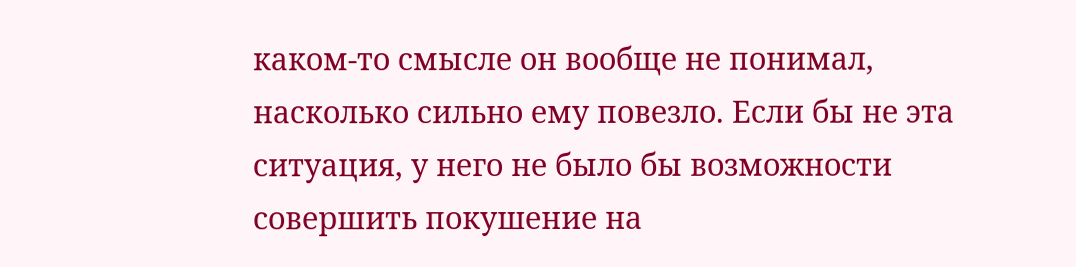каком-то смысле он вообще не понимал, насколько сильно ему повезло. Если бы не эта ситуация, у него не было бы возможности совершить покушение на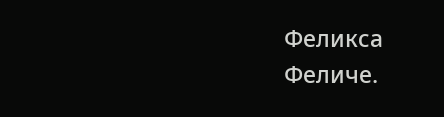Феликса Феличе.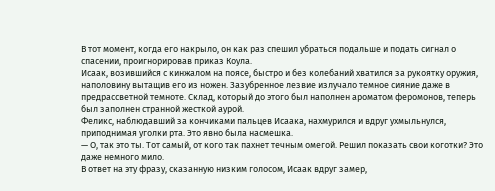В тот момент, когда его накрыло, он как раз спешил убраться подальше и подать сигнал о спасении, проигнорировав приказ Коула.
Исаак, возившийся с кинжалом на поясе, быстро и без колебаний хватился за рукоятку оружия, наполовину вытащив его из ножен. Зазубренное лезвие излучало темное сияние даже в предрассветной темноте. Склад, который до этого был наполнен ароматом феромонов, теперь был заполнен странной жесткой аурой.
Феликс, наблюдавший за кончиками пальцев Исаака, нахмурился и вдруг ухмыльнулся, приподнимая уголки рта. Это явно была насмешка.
— О, так это ты. Тот самый, от кого так пахнет течным омегой. Решил показать свои коготки? Это даже немного мило.
В ответ на эту фразу, сказанную низким голосом, Исаак вдруг замер,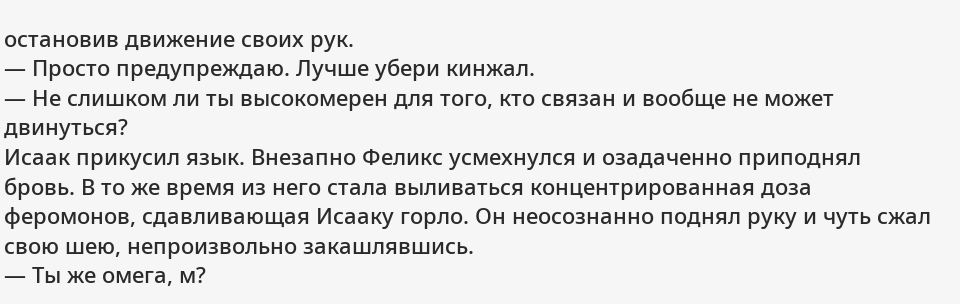остановив движение своих рук.
— Просто предупреждаю. Лучше убери кинжал.
— Не слишком ли ты высокомерен для того, кто связан и вообще не может двинуться?
Исаак прикусил язык. Внезапно Феликс усмехнулся и озадаченно приподнял бровь. В то же время из него стала выливаться концентрированная доза феромонов, сдавливающая Исааку горло. Он неосознанно поднял руку и чуть сжал свою шею, непроизвольно закашлявшись.
— Ты же омега, м?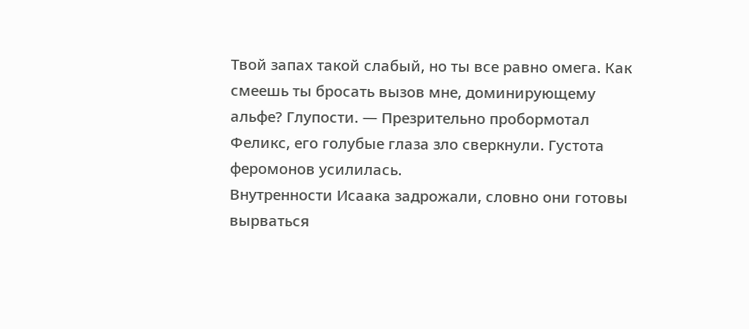Твой запах такой слабый, но ты все равно омега. Как смеешь ты бросать вызов мне, доминирующему альфе? Глупости. — Презрительно пробормотал Феликс, его голубые глаза зло сверкнули. Густота феромонов усилилась.
Внутренности Исаака задрожали, словно они готовы вырваться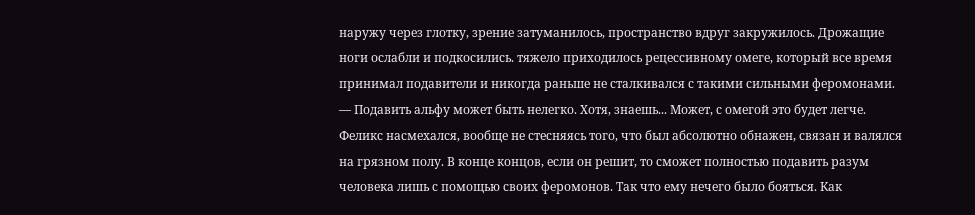наружу через глотку, зрение затуманилось, пространство вдруг закружилось. Дрожащие ноги ослабли и подкосились. тяжело приходилось рецессивному омеге, который все время принимал подавители и никогда раньше не сталкивался с такими сильными феромонами.
— Подавить альфу может быть нелегко. Хотя, знаешь... Может, с омегой это будет легче.
Феликс насмехался, вообще не стесняясь того, что был абсолютно обнажен, связан и валялся на грязном полу. В конце концов, если он решит, то сможет полностью подавить разум человека лишь с помощью своих феромонов. Так что ему нечего было бояться. Как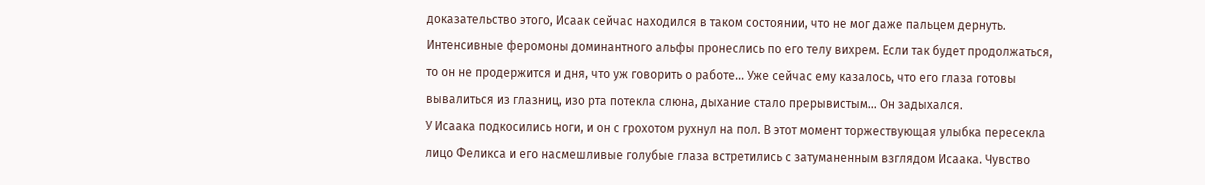доказательство этого, Исаак сейчас находился в таком состоянии, что не мог даже пальцем дернуть.
Интенсивные феромоны доминантного альфы пронеслись по его телу вихрем. Если так будет продолжаться, то он не продержится и дня, что уж говорить о работе... Уже сейчас ему казалось, что его глаза готовы вывалиться из глазниц, изо рта потекла слюна, дыхание стало прерывистым... Он задыхался.
У Исаака подкосились ноги, и он с грохотом рухнул на пол. В этот момент торжествующая улыбка пересекла лицо Феликса и его насмешливые голубые глаза встретились с затуманенным взглядом Исаака. Чувство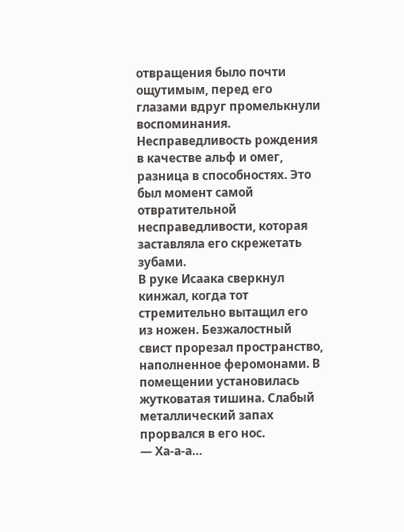отвращения было почти ощутимым, перед его глазами вдруг промелькнули воспоминания. Несправедливость рождения в качестве альф и омег, разница в способностях. Это был момент самой отвратительной несправедливости, которая заставляла его скрежетать зубами.
В руке Исаака сверкнул кинжал, когда тот стремительно вытащил его из ножен. Безжалостный свист прорезал пространство, наполненное феромонами. В помещении установилась жутковатая тишина. Слабый металлический запах прорвался в его нос.
— Ха-а-а…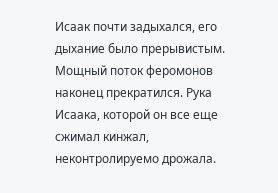Исаак почти задыхался, его дыхание было прерывистым. Мощный поток феромонов наконец прекратился. Рука Исаака, которой он все еще сжимал кинжал, неконтролируемо дрожала.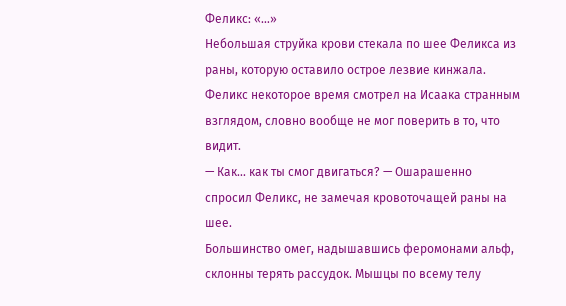Феликс: «…»
Небольшая струйка крови стекала по шее Феликса из раны, которую оставило острое лезвие кинжала. Феликс некоторое время смотрел на Исаака странным взглядом, словно вообще не мог поверить в то, что видит.
— Как... как ты смог двигаться? — Ошарашенно спросил Феликс, не замечая кровоточащей раны на шее.
Большинство омег, надышавшись феромонами альф, склонны терять рассудок. Мышцы по всему телу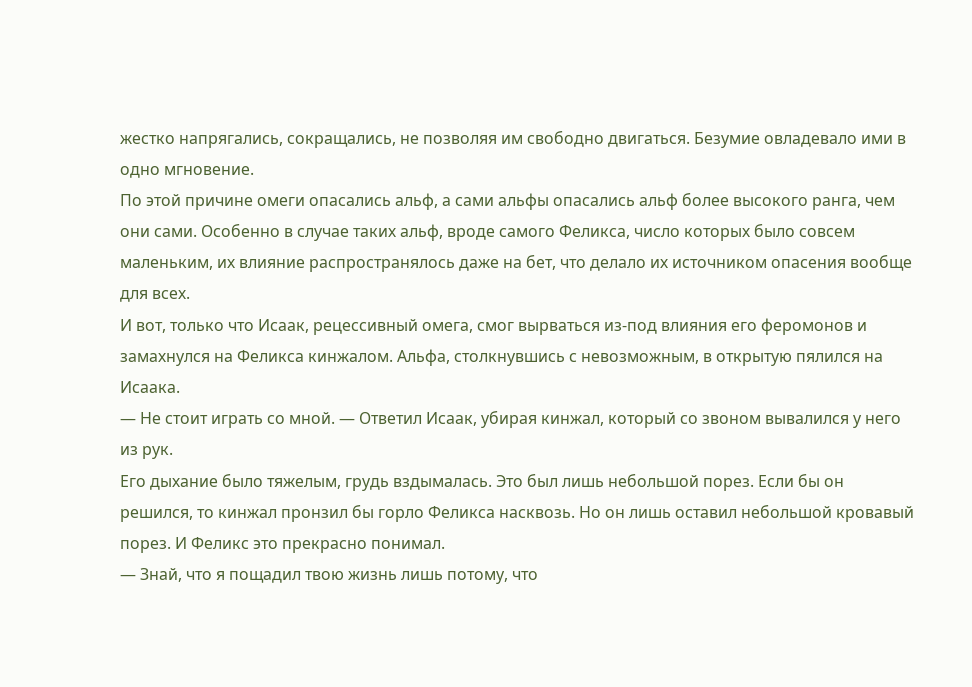жестко напрягались, сокращались, не позволяя им свободно двигаться. Безумие овладевало ими в одно мгновение.
По этой причине омеги опасались альф, а сами альфы опасались альф более высокого ранга, чем они сами. Особенно в случае таких альф, вроде самого Феликса, число которых было совсем маленьким, их влияние распространялось даже на бет, что делало их источником опасения вообще для всех.
И вот, только что Исаак, рецессивный омега, смог вырваться из-под влияния его феромонов и замахнулся на Феликса кинжалом. Альфа, столкнувшись с невозможным, в открытую пялился на Исаака.
— Не стоит играть со мной. — Ответил Исаак, убирая кинжал, который со звоном вывалился у него из рук.
Его дыхание было тяжелым, грудь вздымалась. Это был лишь небольшой порез. Если бы он решился, то кинжал пронзил бы горло Феликса насквозь. Но он лишь оставил небольшой кровавый порез. И Феликс это прекрасно понимал.
— Знай, что я пощадил твою жизнь лишь потому, что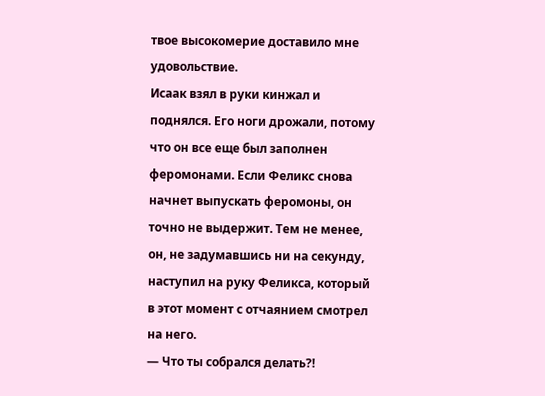твое высокомерие доставило мне удовольствие.
Исаак взял в руки кинжал и поднялся. Его ноги дрожали, потому что он все еще был заполнен феромонами. Если Феликс снова начнет выпускать феромоны, он точно не выдержит. Тем не менее, он, не задумавшись ни на секунду, наступил на руку Феликса, который в этот момент с отчаянием смотрел на него.
— Что ты собрался делать?!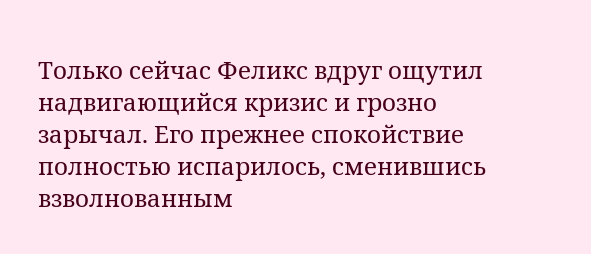Только сейчас Феликс вдруг ощутил надвигающийся кризис и грозно зарычал. Его прежнее спокойствие полностью испарилось, сменившись взволнованным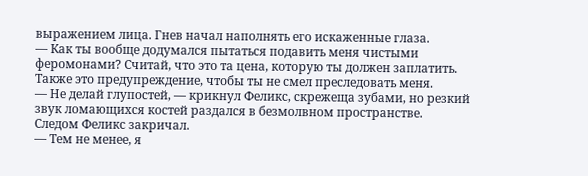выражением лица. Гнев начал наполнять его искаженные глаза.
— Как ты вообще додумался пытаться подавить меня чистыми феромонами? Считай, что это та цена, которую ты должен заплатить. Также это предупреждение, чтобы ты не смел преследовать меня.
— Не делай глупостей, — крикнул Феликс, скрежеща зубами, но резкий звук ломающихся костей раздался в безмолвном пространстве.
Следом Феликс закричал.
— Тем не менее, я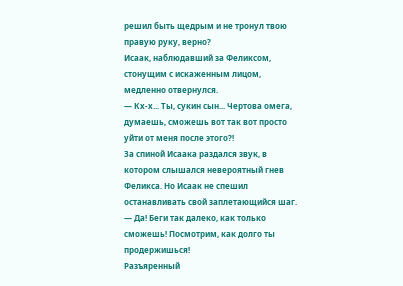решил быть щедрым и не тронул твою правую руку, верно?
Исаак, наблюдавший за Феликсом, стонущим с искаженным лицом, медленно отвернулся.
— Кх-х... Ты, сукин сын... Чертова омега, думаешь, сможешь вот так вот просто уйти от меня после этого?!
За спиной Исаака раздался звук, в котором слышался невероятный гнев Феликса. Но Исаак не спешил останавливать свой заплетающийся шаг.
— Да! Беги так далеко, как только сможешь! Посмотрим, как долго ты продержишься!
Разъяренный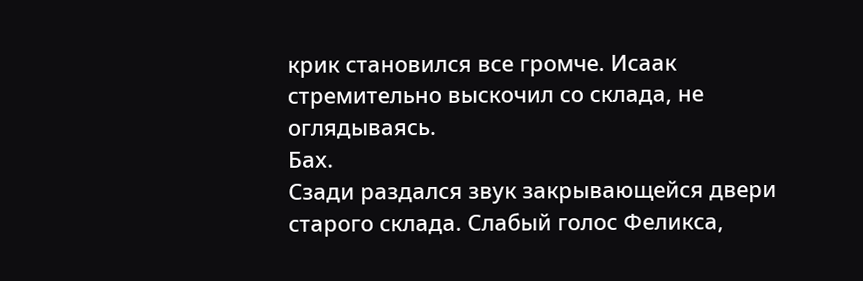крик становился все громче. Исаак стремительно выскочил со склада, не оглядываясь.
Бах.
Сзади раздался звук закрывающейся двери старого склада. Слабый голос Феликса,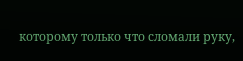которому только что сломали руку,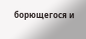борющегося и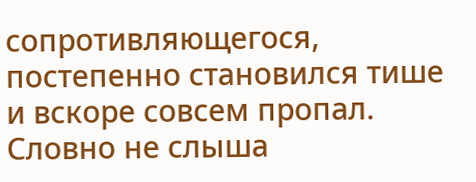сопротивляющегося, постепенно становился тише и вскоре совсем пропал. Словно не слыша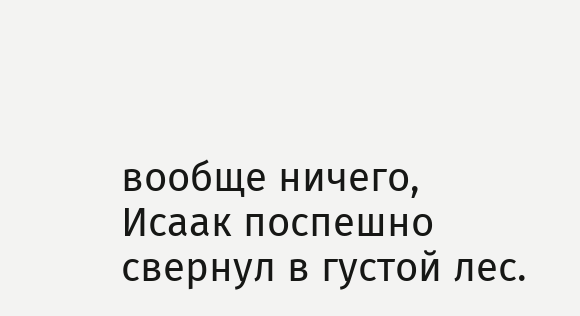вообще ничего, Исаак поспешно свернул в густой лес.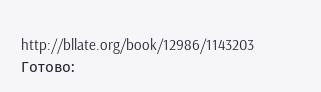http://bllate.org/book/12986/1143203
Готово: